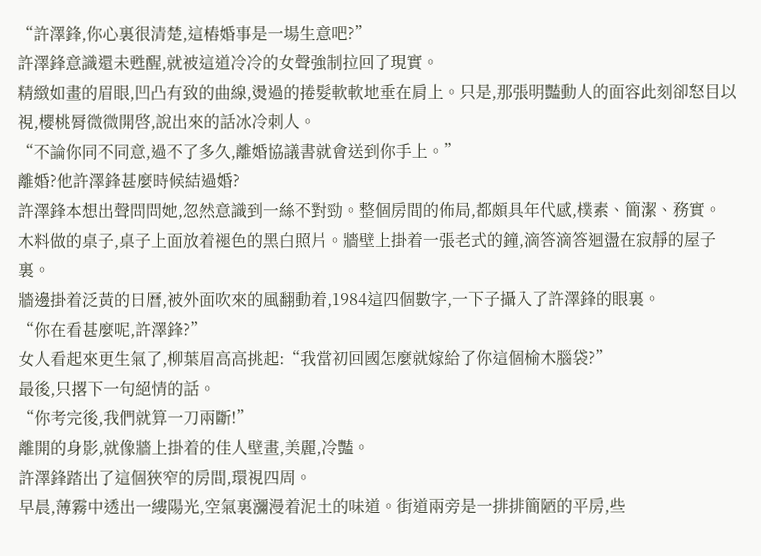“許澤鋒,你心裏很清楚,這樁婚事是一場生意吧?”
許澤鋒意識還未甦醒,就被這道冷冷的女聲強制拉回了現實。
精緻如畫的眉眼,凹凸有致的曲線,燙過的捲髮軟軟地垂在肩上。只是,那張明豔動人的面容此刻卻怒目以視,櫻桃脣微微開啓,說出來的話冰冷刺人。
“不論你同不同意,過不了多久,離婚協議書就會送到你手上。”
離婚?他許澤鋒甚麼時候結過婚?
許澤鋒本想出聲問問她,忽然意識到一絲不對勁。整個房間的佈局,都頗具年代感,樸素、簡潔、務實。
木料做的桌子,桌子上面放着褪色的黑白照片。牆壁上掛着一張老式的鐘,滴答滴答迴盪在寂靜的屋子裏。
牆邊掛着泛黃的日曆,被外面吹來的風翻動着,1984這四個數字,一下子攝入了許澤鋒的眼裏。
“你在看甚麼呢,許澤鋒?”
女人看起來更生氣了,柳葉眉高高挑起:“我當初回國怎麼就嫁給了你這個榆木腦袋?”
最後,只撂下一句絕情的話。
“你考完後,我們就算一刀兩斷!”
離開的身影,就像牆上掛着的佳人壁畫,美麗,冷豔。
許澤鋒踏出了這個狹窄的房間,環視四周。
早晨,薄霧中透出一縷陽光,空氣裏瀰漫着泥土的味道。街道兩旁是一排排簡陋的平房,些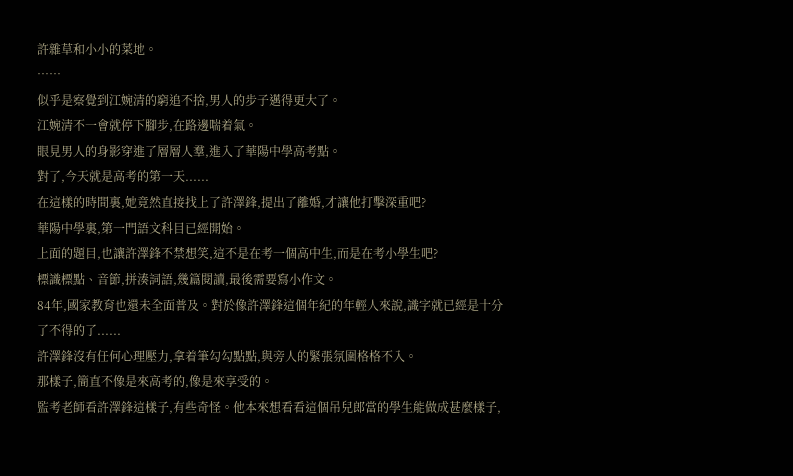許雜草和小小的菜地。
……
似乎是察覺到江婉清的窮追不捨,男人的步子邁得更大了。
江婉清不一會就停下腳步,在路邊喘着氣。
眼見男人的身影穿進了層層人羣,進入了華陽中學高考點。
對了,今天就是高考的第一天......
在這樣的時間裏,她竟然直接找上了許澤鋒,提出了離婚,才讓他打擊深重吧?
華陽中學裏,第一門語文科目已經開始。
上面的題目,也讓許澤鋒不禁想笑,這不是在考一個高中生,而是在考小學生吧?
標識標點、音節,拼湊詞語,幾篇閱讀,最後需要寫小作文。
84年,國家教育也還未全面普及。對於像許澤鋒這個年紀的年輕人來說,識字就已經是十分了不得的了......
許澤鋒沒有任何心理壓力,拿着筆勾勾點點,與旁人的緊張氛圍格格不入。
那樣子,簡直不像是來高考的,像是來享受的。
監考老師看許澤鋒這樣子,有些奇怪。他本來想看看這個吊兒郎當的學生能做成甚麼樣子,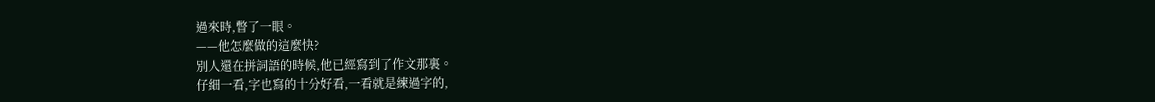過來時,瞥了一眼。
——他怎麼做的這麼快?
別人還在拼詞語的時候,他已經寫到了作文那裏。
仔細一看,字也寫的十分好看,一看就是練過字的,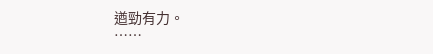遒勁有力。
……